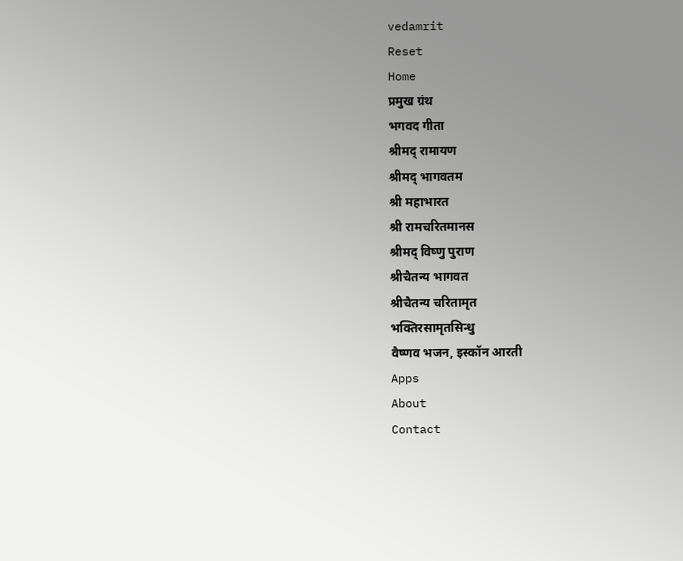vedamrit
Reset
Home
प्रमुख ग्रंथ
भगवद गीता
श्रीमद् रामायण
श्रीमद् भागवतम
श्री महाभारत
श्री रामचरितमानस
श्रीमद् विष्णु पुराण
श्रीचैतन्य भागवत
श्रीचैतन्य चरितामृत
भक्तिरसामृतसिन्धु
वैष्णव भजन, इस्कॉन आरती
Apps
About
Contact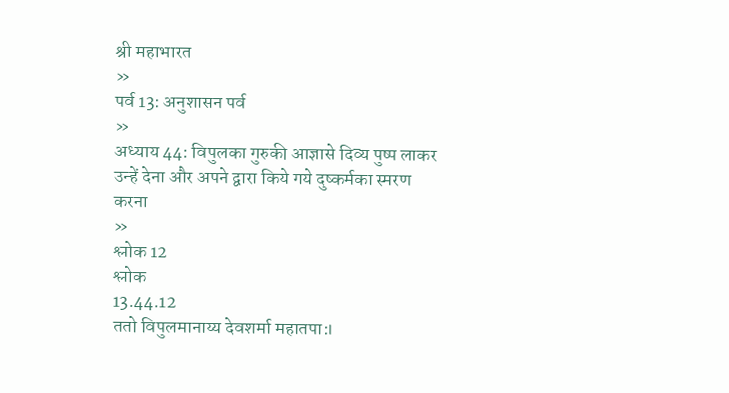श्री महाभारत
»
पर्व 13: अनुशासन पर्व
»
अध्याय 44: विपुलका गुरुकी आज्ञासे दिव्य पुष्प लाकर उन्हें देना और अपने द्वारा किये गये दुष्कर्मका स्मरण करना
»
श्लोक 12
श्लोक
13.44.12
ततो विपुलमानाय्य देवशर्मा महातपा:।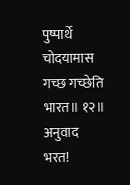पुष्पार्थे चोदयामास गच्छ गच्छेति भारत॥ १२॥
अनुवाद
भरत!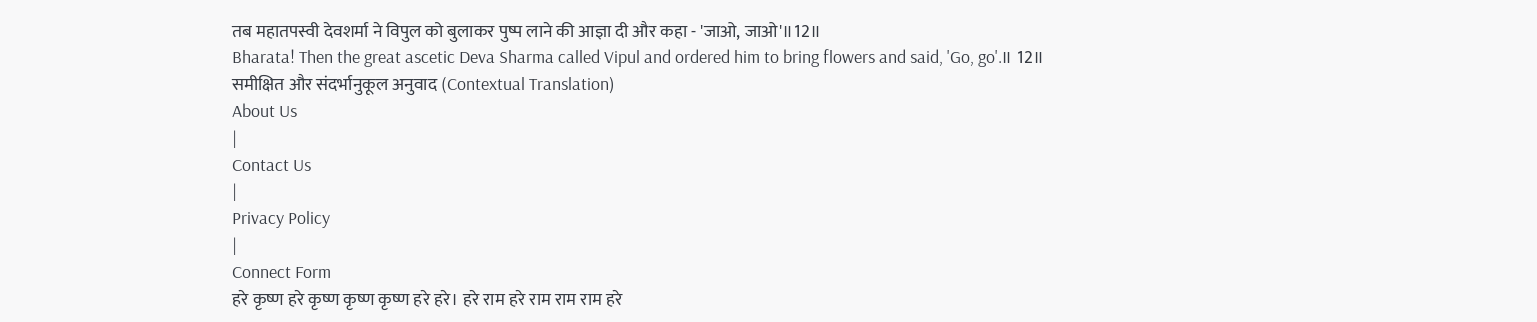तब महातपस्वी देवशर्मा ने विपुल को बुलाकर पुष्प लाने की आज्ञा दी और कहा - 'जाओ, जाओ'॥12॥
Bharata! Then the great ascetic Deva Sharma called Vipul and ordered him to bring flowers and said, 'Go, go'.॥ 12॥
समीक्षित और संदर्भानुकूल अनुवाद (Contextual Translation)
About Us
|
Contact Us
|
Privacy Policy
|
Connect Form
हरे कृष्ण हरे कृष्ण कृष्ण कृष्ण हरे हरे। हरे राम हरे राम राम राम हरे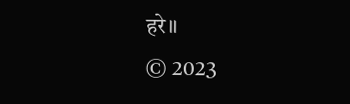हरे॥
© 2023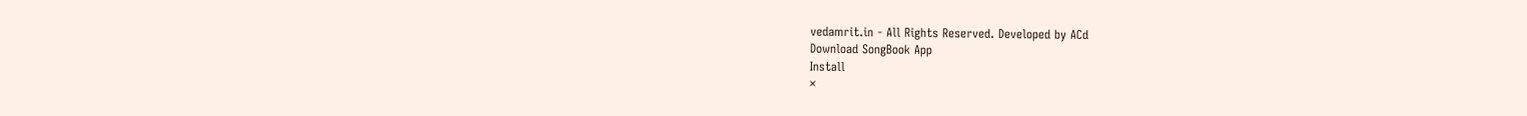vedamrit.in - All Rights Reserved. Developed by ACd
Download SongBook App
Install
×